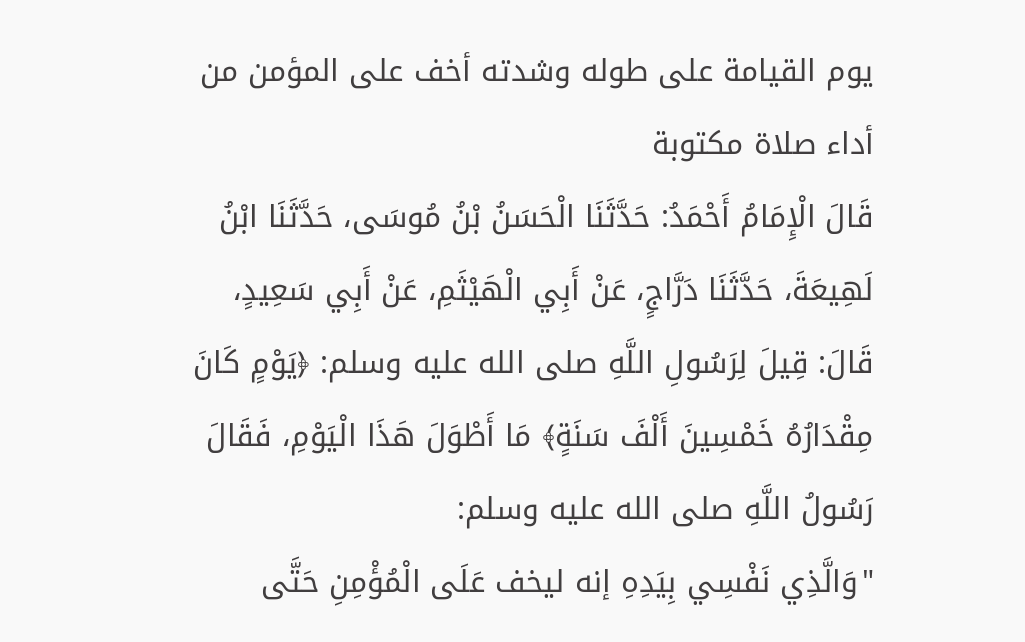يوم القيامة على طوله وشدته أخف على المؤمن من أداء صلاة مكتوبة
قَالَ الْإِمَامُ أَحْمَدُ: حَدَّثَنَا الْحَسَنُ بْنُ مُوسَى، حَدَّثَنَا ابْنُ لَهِيعَةَ، حَدَّثَنَا دَرَّاجٍ، عَنْ أَبِي الْهَيْثَمِ، عَنْ أَبِي سَعِيدٍ، قَالَ: قِيلَ لِرَسُولِ اللَّهِ صلى الله عليه وسلم: ﴿يَوْمٍ كَانَ مِقْدَارُهُ خَمْسِينَ أَلْفَ سَنَةٍ﴾ مَا أَطْوَلَ هَذَا الْيَوْمِ، فَقَالَ رَسُولُ اللَّهِ صلى الله عليه وسلم:
"وَالَّذِي نَفْسِي بِيَدِهِ إنه ليخف عَلَى الْمُؤْمِنِ حَتَّى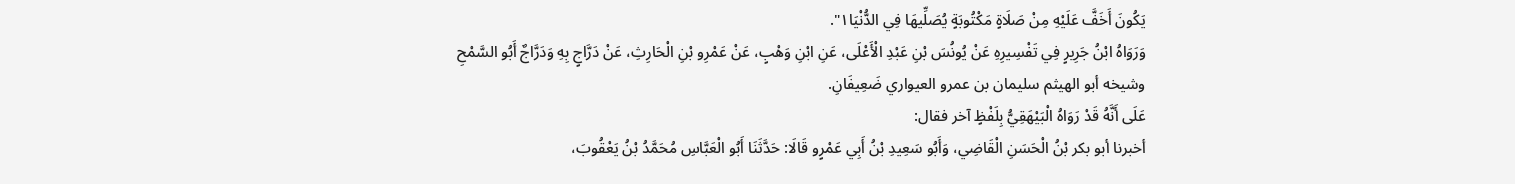يَكُونَ أَخَفَّ عَلَيْهِ مِنْ صَلَاةٍ مَكْتُوبَةٍ يُصَلِّيهَا فِي الدُّنْيَا١".
وَرَوَاهُ ابْنُ جَرِيرٍ فِي تَفْسِيرِهِ عَنْ يُونُسَ بْنِ عَبْدِ الْأَعْلَى، عَنِ ابْنِ وَهْبٍ، عَنْ عَمْرِو بْنِ الْحَارِثِ، عَنْ دَرَّاجٍ بِهِ وَدَرَّاجٌ أَبُو السَّمْحِ وشيخه أبو الهيثم سليمان بن عمرو العيواري ضَعِيفَانِ.
عَلَى أَنَّهُ قَدْ رَوَاهُ الْبَيْهَقِيُّ بِلَفْظٍ آخر فقال:
أخبرنا أبو بكر بْنُ الْحَسَنِ الْقَاضِي، وَأَبُو سَعِيدِ بْنُ أَبِي عَمْرٍو قَالَا: حَدَّثَنَا أَبُو الْعَبَّاسِ مُحَمَّدُ بْنُ يَعْقُوبَ،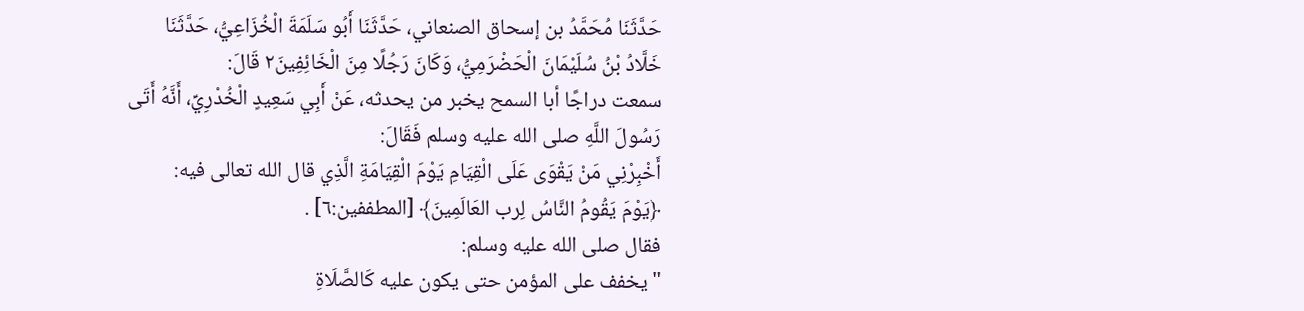حَدَّثَنَا مُحَمَّدُ بن إسحاق الصنعاني، حَدَّثَنَا أَبُو سَلَمَةَ الْخُزَاعِيُّ، حَدَّثَنَا خَلَّادُ بْنُ سُلَيْمَانَ الْحَضْرَمِيُّ، وَكَانَ رَجُلًا مِنَ الْخَائِفِينَ٢ قَالَ:
سمعت دراجًا أبا السمح يخبر من يحدثه، عَنْ أَبِي سَعِيدٍ الْخُدْرِيِّ، أَنَّهُ أَتَى رَسُولَ اللَّهِ صلى الله عليه وسلم فَقَالَ:
أَخْبِرْنِي مَنْ يَقْوَى عَلَى الْقِيَامِ يَوْمَ الْقِيَامَةِ الَّذِي قال الله تعالى فيه:
﴿يَوْمَ يَقُومُ النَّاسُ لِرب العَالَمِينَ﴾ [المطففين:٦] .
فقال صلى الله عليه وسلم:
"يخفف على المؤمن حتى يكون عليه كَالصَّلَاةِ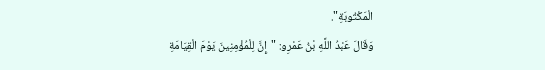الْمَكْتُوبَةِ".
وَقَالَ عَبْدُ اللَّهِ بْنُ عَمْرِو: "إِنَّ لِلْمُؤْمِنِينَ يَوْمَ الْقِيَامَةِ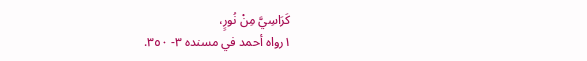كَرَاسِيَّ مِنْ نُورٍ،
١رواه أحمد في مسنده ٣- ٣٥٠.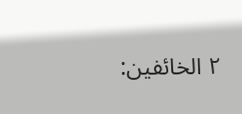٢ الخائفين: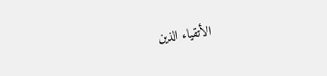الأتقياء الذين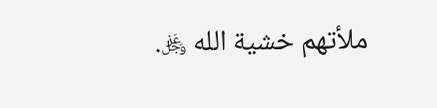ملأتهم خشية الله ﷿.